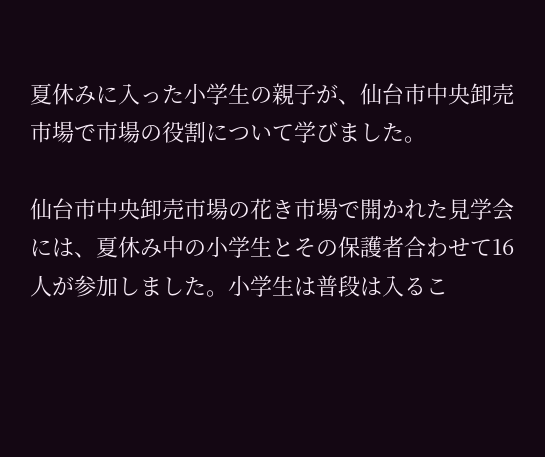夏休みに入った小学生の親子が、仙台市中央卸売市場で市場の役割について学びました。

仙台市中央卸売市場の花き市場で開かれた見学会には、夏休み中の小学生とその保護者合わせて16人が参加しました。小学生は普段は入るこ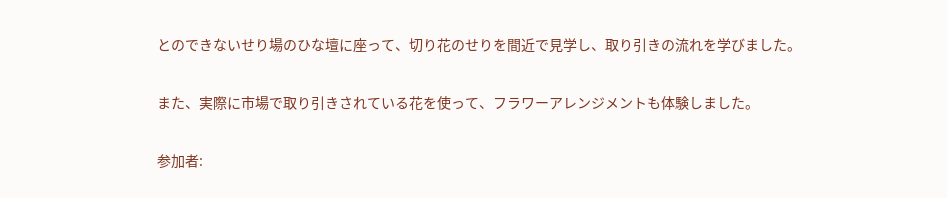とのできないせり場のひな壇に座って、切り花のせりを間近で見学し、取り引きの流れを学びました。

また、実際に市場で取り引きされている花を使って、フラワーアレンジメントも体験しました。

参加者: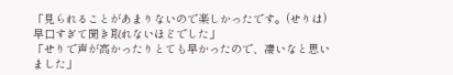「見られることがあまりないので楽しかったです。(せりは)早口すぎて聞き取れないほどでした」
「せりで声が高かったりとても早かったので、凄いなと思いました」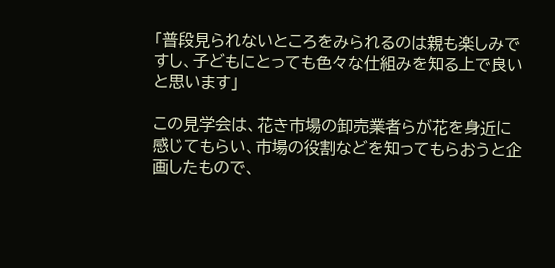「普段見られないところをみられるのは親も楽しみですし、子どもにとっても色々な仕組みを知る上で良いと思います」

この見学会は、花き市場の卸売業者らが花を身近に感じてもらい、市場の役割などを知ってもらおうと企画したもので、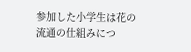参加した小学生は花の流通の仕組みにつ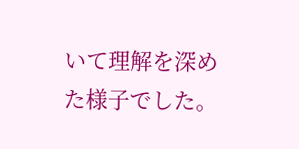いて理解を深めた様子でした。